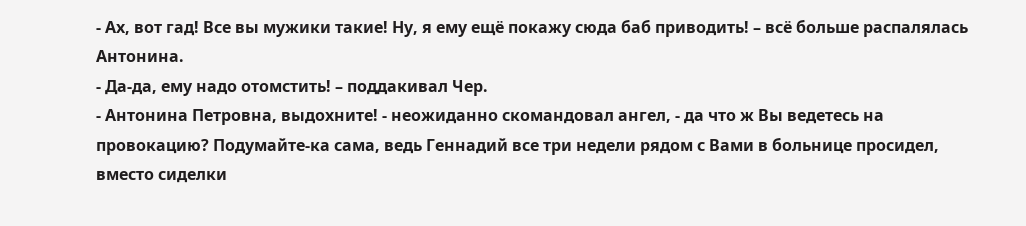- Ах, вот гад! Все вы мужики такие! Ну, я ему ещё покажу сюда баб приводить! – всё больше распалялась Антонина.
- Да-да, ему надо отомстить! – поддакивал Чер.
- Антонина Петровна, выдохните! - неожиданно скомандовал ангел, - да что ж Вы ведетесь на провокацию? Подумайте-ка сама, ведь Геннадий все три недели рядом с Вами в больнице просидел, вместо сиделки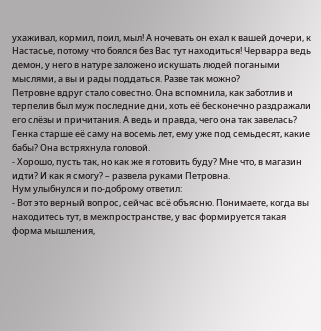ухаживал, кормил, поил, мыл! А ночевать он ехал к вашей дочери, к Настасье, потому что боялся без Вас тут находиться! Черварра ведь демон, у него в натуре заложено искушать людей погаными мыслями, а вы и рады поддаться. Разве так можно?
Петровне вдруг стало совестно. Она вспомнила, как заботлив и терпелив был муж последние дни, хоть её бесконечно раздражали его слёзы и причитания. А ведь и правда, чего она так завелась? Генка старше её саму на восемь лет, ему уже под семьдесят, какие бабы? Она встряхнула головой.
- Хорошо, пусть так, но как же я готовить буду? Мне что, в магазин идти? И как я смогу? – развела руками Петровна.
Нум улыбнулся и по-доброму ответил:
- Вот это верный вопрос, сейчас всё объясню. Понимаете, когда вы находитесь тут, в межпространстве, у вас формируется такая форма мышления,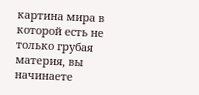картина мира в которой есть не только грубая материя, вы начинаете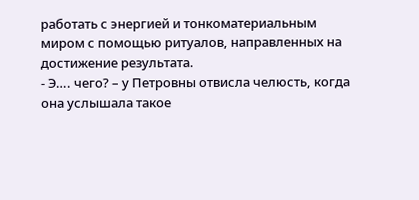работать с энергией и тонкоматериальным миром с помощью ритуалов, направленных на достижение результата.
- Э…. чего? – у Петровны отвисла челюсть, когда она услышала такое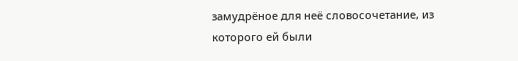замудрёное для неё словосочетание, из которого ей были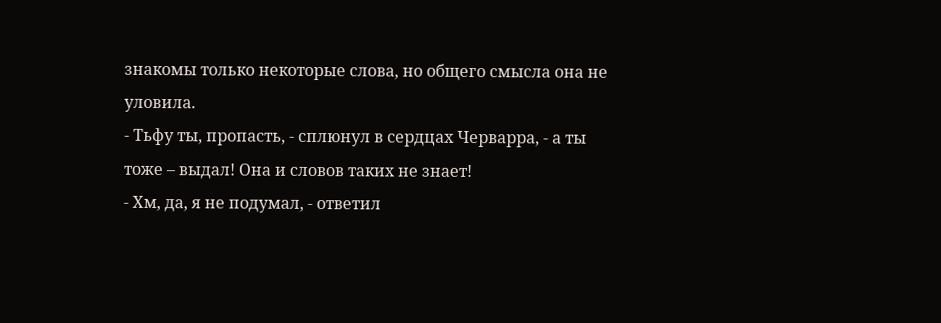знакомы только некоторые слова, но общего смысла она не уловила.
- Тьфу ты, пропасть, - сплюнул в сердцах Черварра, - а ты тоже – выдал! Она и словов таких не знает!
- Хм, да, я не подумал, - ответил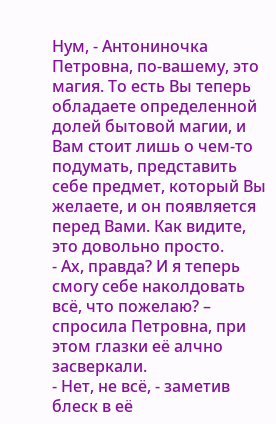Нум, - Антониночка Петровна, по-вашему, это магия. То есть Вы теперь обладаете определенной долей бытовой магии, и Вам стоит лишь о чем-то подумать, представить себе предмет, который Вы желаете, и он появляется перед Вами. Как видите, это довольно просто.
- Ах, правда? И я теперь смогу себе наколдовать всё, что пожелаю? – спросила Петровна, при этом глазки её алчно засверкали.
- Нет, не всё, - заметив блеск в её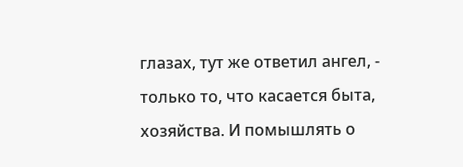глазах, тут же ответил ангел, - только то, что касается быта, хозяйства. И помышлять о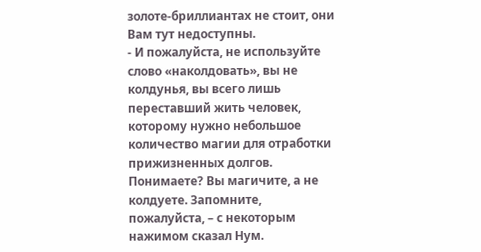золоте-бриллиантах не стоит, они Вам тут недоступны.
- И пожалуйста, не используйте слово «наколдовать», вы не колдунья, вы всего лишь переставший жить человек, которому нужно небольшое количество магии для отработки прижизненных долгов. Понимаете? Вы магичите, а не колдуете. Запомните, пожалуйста, – с некоторым нажимом сказал Нум.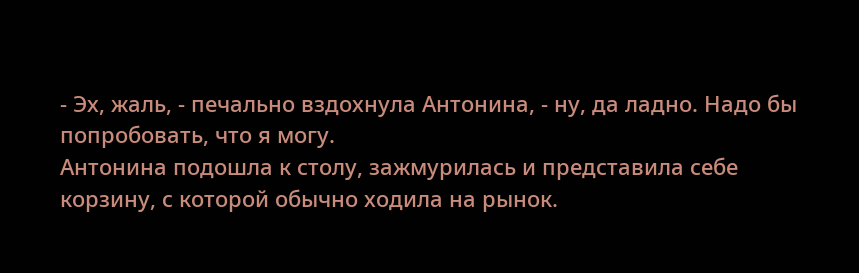- Эх, жаль, - печально вздохнула Антонина, - ну, да ладно. Надо бы попробовать, что я могу.
Антонина подошла к столу, зажмурилась и представила себе корзину, с которой обычно ходила на рынок.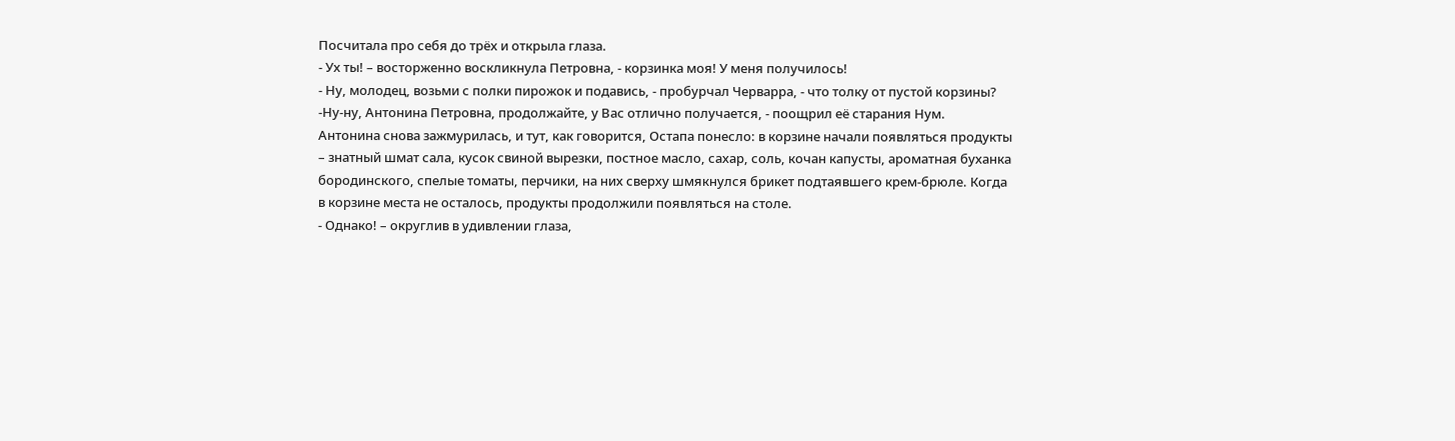Посчитала про себя до трёх и открыла глаза.
- Ух ты! – восторженно воскликнула Петровна, - корзинка моя! У меня получилось!
- Ну, молодец, возьми с полки пирожок и подавись, - пробурчал Черварра, - что толку от пустой корзины?
-Ну-ну, Антонина Петровна, продолжайте, у Вас отлично получается, - поощрил её старания Нум.
Антонина снова зажмурилась, и тут, как говорится, Остапа понесло: в корзине начали появляться продукты – знатный шмат сала, кусок свиной вырезки, постное масло, сахар, соль, кочан капусты, ароматная буханка бородинского, спелые томаты, перчики, на них сверху шмякнулся брикет подтаявшего крем-брюле. Когда в корзине места не осталось, продукты продолжили появляться на столе.
- Однако! – округлив в удивлении глаза,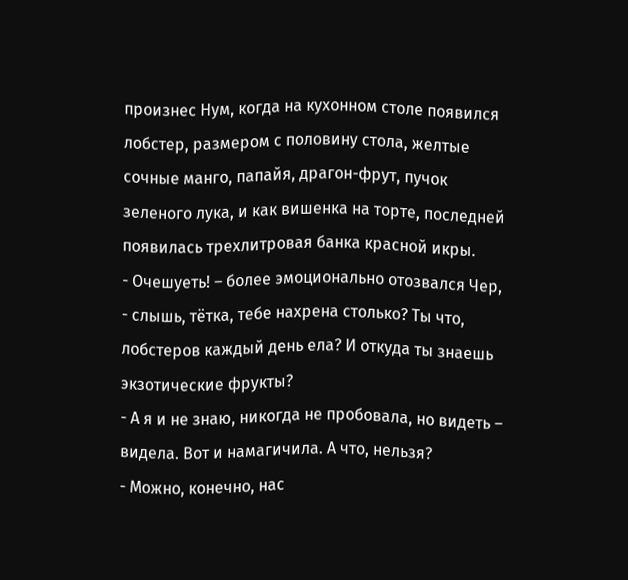произнес Нум, когда на кухонном столе появился лобстер, размером с половину стола, желтые сочные манго, папайя, драгон-фрут, пучок зеленого лука, и как вишенка на торте, последней появилась трехлитровая банка красной икры.
- Очешуеть! – более эмоционально отозвался Чер, - слышь, тётка, тебе нахрена столько? Ты что, лобстеров каждый день ела? И откуда ты знаешь экзотические фрукты?
- А я и не знаю, никогда не пробовала, но видеть – видела. Вот и намагичила. А что, нельзя?
- Можно, конечно, нас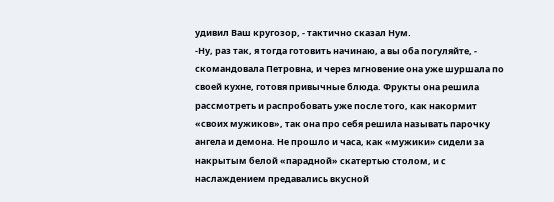удивил Ваш кругозор, - тактично сказал Нум.
-Ну, раз так, я тогда готовить начинаю, а вы оба погуляйте, - скомандовала Петровна, и через мгновение она уже шуршала по своей кухне, готовя привычные блюда. Фрукты она решила рассмотреть и распробовать уже после того, как накормит «своих мужиков», так она про себя решила называть парочку ангела и демона. Не прошло и часа, как «мужики» сидели за накрытым белой «парадной» скатертью столом, и с наслаждением предавались вкусной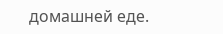домашней еде.